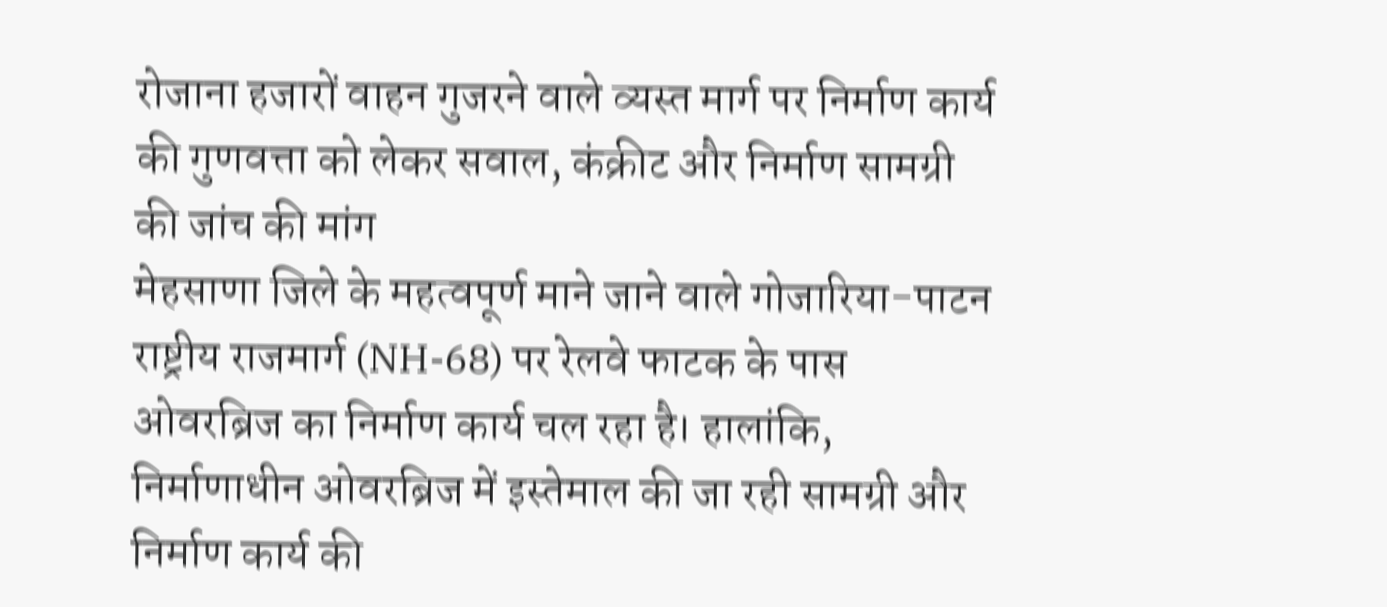रोजाना हजारों वाहन गुजरने वाले व्यस्त मार्ग पर निर्माण कार्य की गुणवत्ता को लेकर सवाल, कंक्रीट और निर्माण सामग्री की जांच की मांग
मेहसाणा जिले के महत्वपूर्ण माने जाने वाले गोजारिया-पाटन राष्ट्रीय राजमार्ग (NH-68) पर रेलवे फाटक के पास ओवरब्रिज का निर्माण कार्य चल रहा है। हालांकि, निर्माणाधीन ओवरब्रिज में इस्तेमाल की जा रही सामग्री और निर्माण कार्य की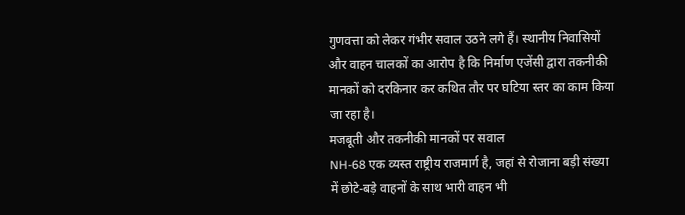गुणवत्ता को लेकर गंभीर सवाल उठने लगे हैं। स्थानीय निवासियों और वाहन चालकों का आरोप है कि निर्माण एजेंसी द्वारा तकनीकी मानकों को दरकिनार कर कथित तौर पर घटिया स्तर का काम किया जा रहा है।
मजबूती और तकनीकी मानकों पर सवाल
NH-68 एक व्यस्त राष्ट्रीय राजमार्ग है, जहां से रोजाना बड़ी संख्या में छोटे-बड़े वाहनों के साथ भारी वाहन भी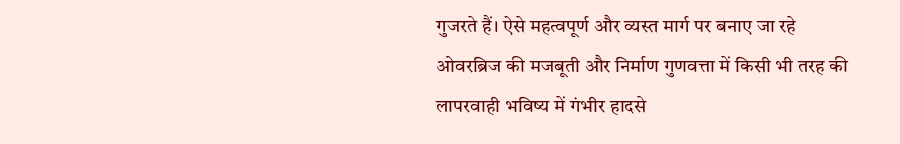गुजरते हैं। ऐसे महत्वपूर्ण और व्यस्त मार्ग पर बनाए जा रहे ओवरब्रिज की मजबूती और निर्माण गुणवत्ता में किसी भी तरह की लापरवाही भविष्य में गंभीर हादसे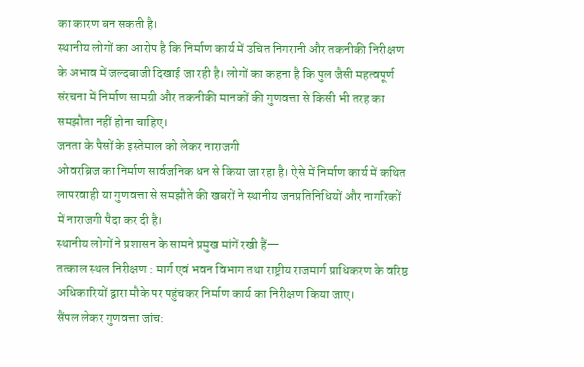का कारण बन सकती है।
स्थानीय लोगों का आरोप है कि निर्माण कार्य में उचित निगरानी और तकनीकी निरीक्षण के अभाव में जल्दबाजी दिखाई जा रही है। लोगों का कहना है कि पुल जैसी महत्वपूर्ण संरचना में निर्माण सामग्री और तकनीकी मानकों की गुणवत्ता से किसी भी तरह का समझौता नहीं होना चाहिए।
जनता के पैसों के इस्तेमाल को लेकर नाराजगी
ओवरब्रिज का निर्माण सार्वजनिक धन से किया जा रहा है। ऐसे में निर्माण कार्य में कथित लापरवाही या गुणवत्ता से समझौते की खबरों ने स्थानीय जनप्रतिनिधियों और नागरिकों में नाराजगी पैदा कर दी है।
स्थानीय लोगों ने प्रशासन के सामने प्रमुख मांगें रखी हैं—
तत्काल स्थल निरीक्षण : मार्ग एवं भवन विभाग तथा राष्ट्रीय राजमार्ग प्राधिकरण के वरिष्ठ अधिकारियों द्वारा मौके पर पहुंचकर निर्माण कार्य का निरीक्षण किया जाए।
सैंपल लेकर गुणवत्ता जांच: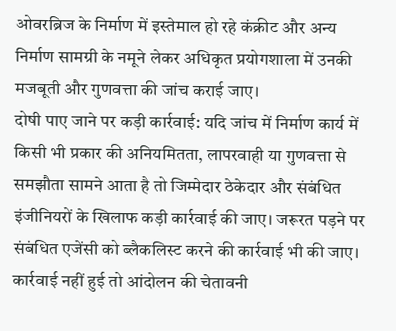ओवरब्रिज के निर्माण में इस्तेमाल हो रहे कंक्रीट और अन्य निर्माण सामग्री के नमूने लेकर अधिकृत प्रयोगशाला में उनकी मजबूती और गुणवत्ता की जांच कराई जाए।
दोषी पाए जाने पर कड़ी कार्रवाई: यदि जांच में निर्माण कार्य में किसी भी प्रकार की अनियमितता, लापरवाही या गुणवत्ता से समझौता सामने आता है तो जिम्मेदार ठेकेदार और संबंधित इंजीनियरों के खिलाफ कड़ी कार्रवाई की जाए। जरूरत पड़ने पर संबंधित एजेंसी को ब्लैकलिस्ट करने की कार्रवाई भी की जाए।
कार्रवाई नहीं हुई तो आंदोलन की चेतावनी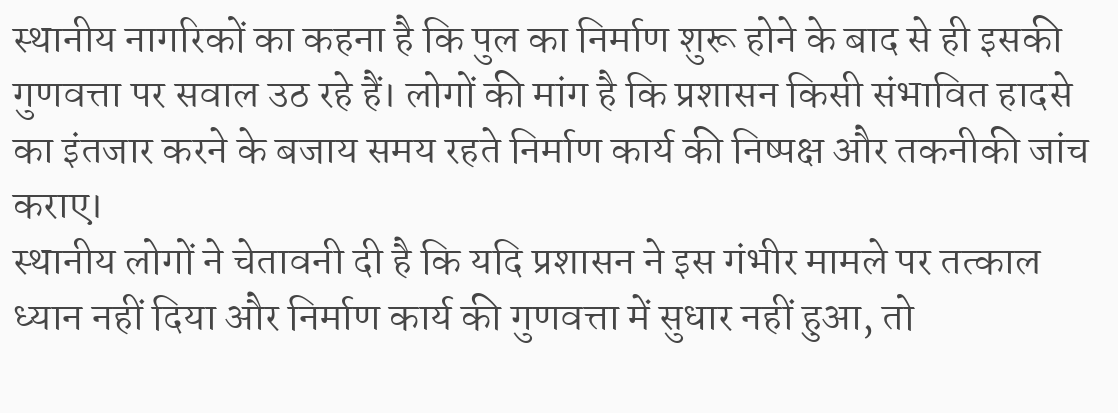स्थानीय नागरिकों का कहना है कि पुल का निर्माण शुरू होने के बाद से ही इसकी गुणवत्ता पर सवाल उठ रहे हैं। लोगों की मांग है कि प्रशासन किसी संभावित हादसे का इंतजार करने के बजाय समय रहते निर्माण कार्य की निष्पक्ष और तकनीकी जांच कराए।
स्थानीय लोगों ने चेतावनी दी है कि यदि प्रशासन ने इस गंभीर मामले पर तत्काल ध्यान नहीं दिया और निर्माण कार्य की गुणवत्ता में सुधार नहीं हुआ, तो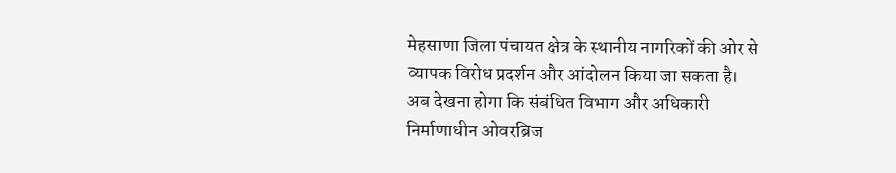मेहसाणा जिला पंचायत क्षेत्र के स्थानीय नागरिकों की ओर से व्यापक विरोध प्रदर्शन और आंदोलन किया जा सकता है।
अब देखना होगा कि संबंधित विभाग और अधिकारी निर्माणाधीन ओवरब्रिज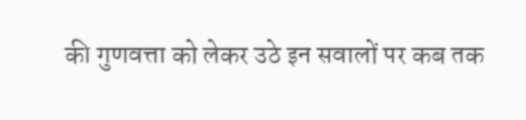की गुणवत्ता को लेकर उठे इन सवालों पर कब तक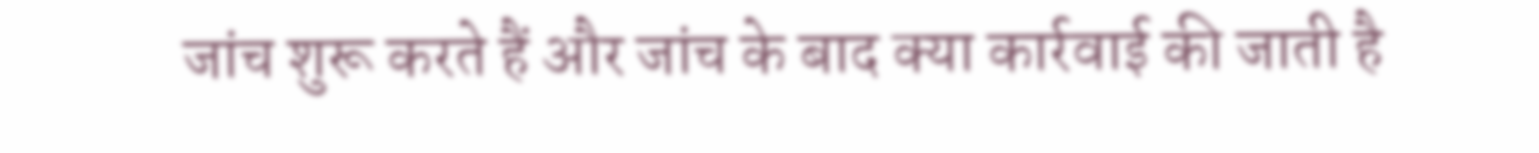जांच शुरू करते हैं और जांच के बाद क्या कार्रवाई की जाती है